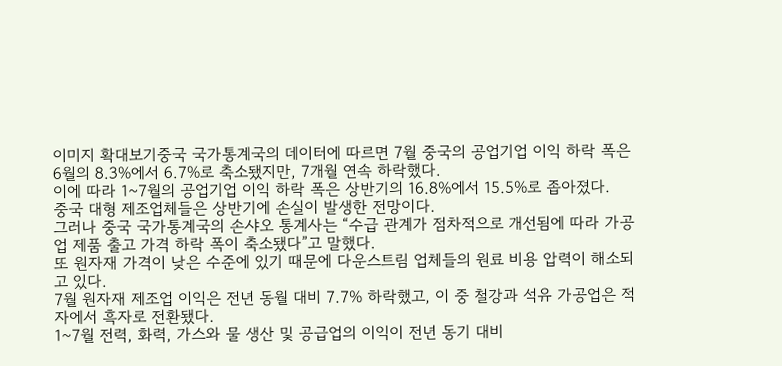이미지 확대보기중국 국가통계국의 데이터에 따르면 7월 중국의 공업기업 이익 하락 폭은 6월의 8.3%에서 6.7%로 축소됐지만, 7개월 연속 하락했다.
이에 따라 1~7월의 공업기업 이익 하락 폭은 상반기의 16.8%에서 15.5%로 좁아졌다.
중국 대형 제조업체들은 상반기에 손실이 발생한 전망이다.
그러나 중국 국가통계국의 손샤오 통계사는 “수급 관계가 점차적으로 개선됨에 따라 가공업 제품 출고 가격 하락 폭이 축소됐다”고 말했다.
또 원자재 가격이 낮은 수준에 있기 때문에 다운스트림 업체들의 원료 비용 압력이 해소되고 있다.
7월 원자재 제조업 이익은 전년 동월 대비 7.7% 하락했고, 이 중 철강과 석유 가공업은 적자에서 흑자로 전환됐다.
1~7월 전력, 화력, 가스와 물 생산 및 공급업의 이익이 전년 동기 대비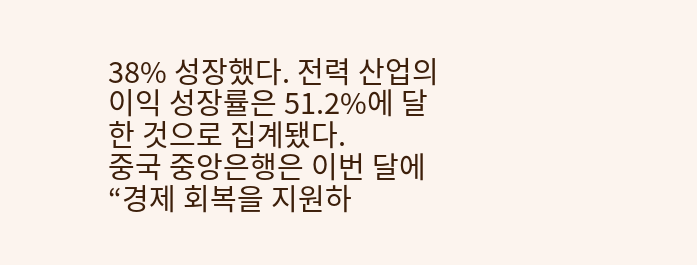38% 성장했다. 전력 산업의 이익 성장률은 51.2%에 달한 것으로 집계됐다.
중국 중앙은행은 이번 달에 “경제 회복을 지원하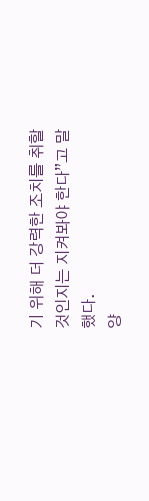기 위해 더 강력한 조치를 취할 것인지는 지켜봐야 한다”고 말했다.
양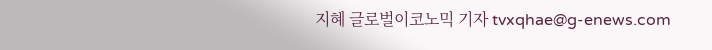지혜 글로벌이코노믹 기자 tvxqhae@g-enews.com